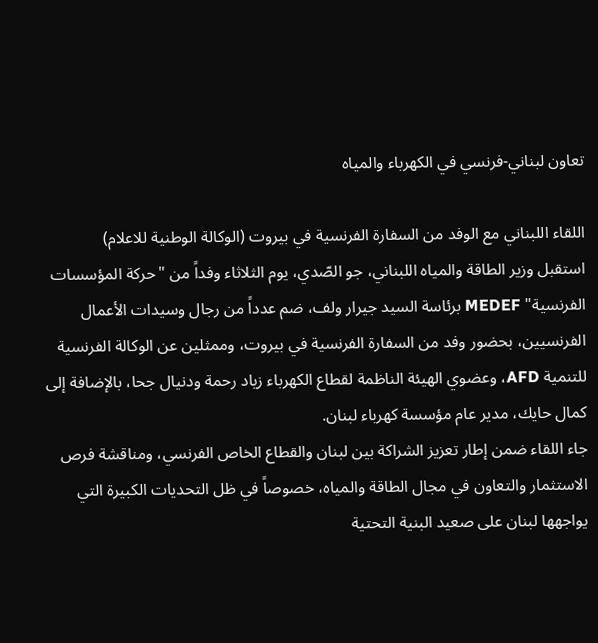تعاون لبناني-فرنسي في الكهرباء والمياه

اللقاء اللبناني مع الوفد من السفارة الفرنسية في بيروت (الوكالة الوطنية للاعلام)
استقبل وزير الطاقة والمياه اللبناني، جو الصّدي، يوم الثلاثاء وفداً من "حركة المؤسسات الفرنسية" MEDEF برئاسة السيد جيرار ولف، ضم عدداً من رجال وسيدات الأعمال الفرنسيين، بحضور وفد من السفارة الفرنسية في بيروت، وممثلين عن الوكالة الفرنسية للتنمية AFD، وعضوي الهيئة الناظمة لقطاع الكهرباء زياد رحمة ودنيال جحا، بالإضافة إلى كمال حايك، مدير عام مؤسسة كهرباء لبنان.
جاء اللقاء ضمن إطار تعزيز الشراكة بين لبنان والقطاع الخاص الفرنسي، ومناقشة فرص الاستثمار والتعاون في مجال الطاقة والمياه، خصوصاً في ظل التحديات الكبيرة التي يواجهها لبنان على صعيد البنية التحتية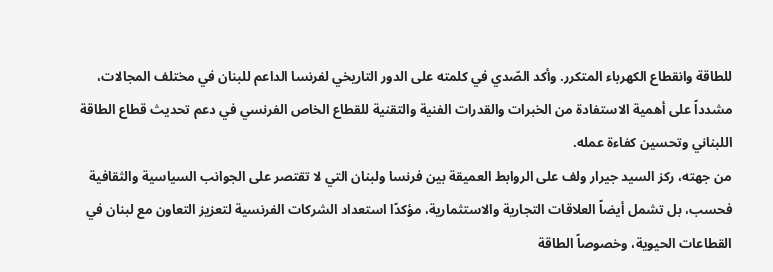للطاقة وانقطاع الكهرباء المتكرر. وأكد الصّدي في كلمته على الدور التاريخي لفرنسا الداعم للبنان في مختلف المجالات، مشدداً على أهمية الاستفادة من الخبرات والقدرات الفنية والتقنية للقطاع الخاص الفرنسي في دعم تحديث قطاع الطاقة اللبناني وتحسين كفاءة عمله.
من جهته، ركز السيد جيرار ولف على الروابط العميقة بين فرنسا ولبنان التي لا تقتصر على الجوانب السياسية والثقافية فحسب، بل تشمل أيضاً العلاقات التجارية والاستثمارية، مؤكدًا استعداد الشركات الفرنسية لتعزيز التعاون مع لبنان في القطاعات الحيوية، وخصوصاً الطاقة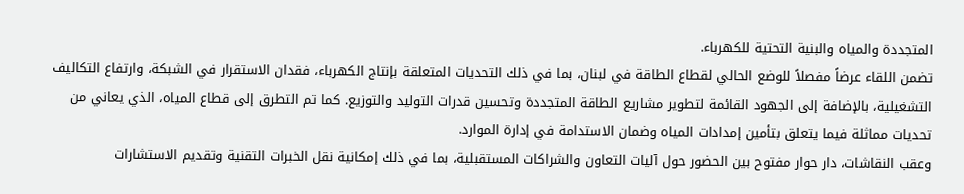المتجددة والمياه والبنية التحتية للكهرباء.
تضمن اللقاء عرضاً مفصلاً للوضع الحالي لقطاع الطاقة في لبنان، بما في ذلك التحديات المتعلقة بإنتاج الكهرباء، فقدان الاستقرار في الشبكة، وارتفاع التكاليف التشغيلية، بالإضافة إلى الجهود القائمة لتطوير مشاريع الطاقة المتجددة وتحسين قدرات التوليد والتوزيع. كما تم التطرق إلى قطاع المياه، الذي يعاني من تحديات مماثلة فيما يتعلق بتأمين إمدادات المياه وضمان الاستدامة في إدارة الموارد.
وعقب النقاشات، دار حوار مفتوح بين الحضور حول آليات التعاون والشراكات المستقبلية، بما في ذلك إمكانية نقل الخبرات التقنية وتقديم الاستشارات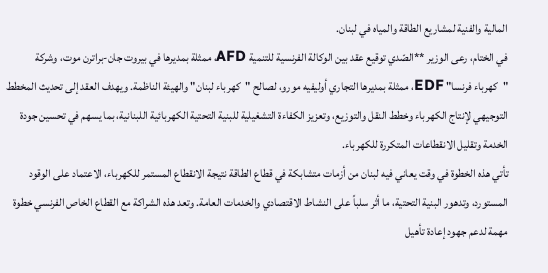المالية والفنية لمشاريع الطاقة والمياه في لبنان.
في الختام، رعى الوزير **الصّدي توقيع عقد بين الوكالة الفرنسية للتنمية AFD، ممثلة بمديرها في بيروت جان-براترن موت، وشركة "كهرباء فرنسا" EDF، ممثلة بمديرها التجاري أوليفيه مورو، لصالح "كهرباء لبنان" والهيئة الناظمة. ويهدف العقد إلى تحديث المخطط التوجيهي لإنتاج الكهرباء وخطط النقل والتوزيع، وتعزيز الكفاءة التشغيلية للبنية التحتية الكهربائية اللبنانية، بما يسهم في تحسين جودة الخدمة وتقليل الانقطاعات المتكررة للكهرباء.
تأتي هذه الخطوة في وقت يعاني فيه لبنان من أزمات متشابكة في قطاع الطاقة نتيجة الانقطاع المستمر للكهرباء، الاعتماد على الوقود المستورد، وتدهور البنية التحتية، ما أثر سلباً على النشاط الاقتصادي والخدمات العامة. وتعد هذه الشراكة مع القطاع الخاص الفرنسي خطوة مهمة لدعم جهود إعادة تأهيل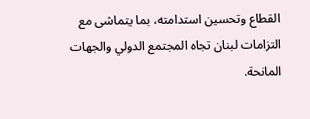القطاع وتحسين استدامته، بما يتماشى مع التزامات لبنان تجاه المجتمع الدولي والجهات المانحة.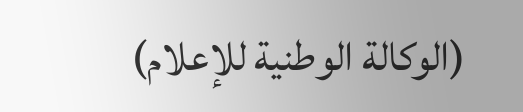(الوكالة الوطنية للإعلام)